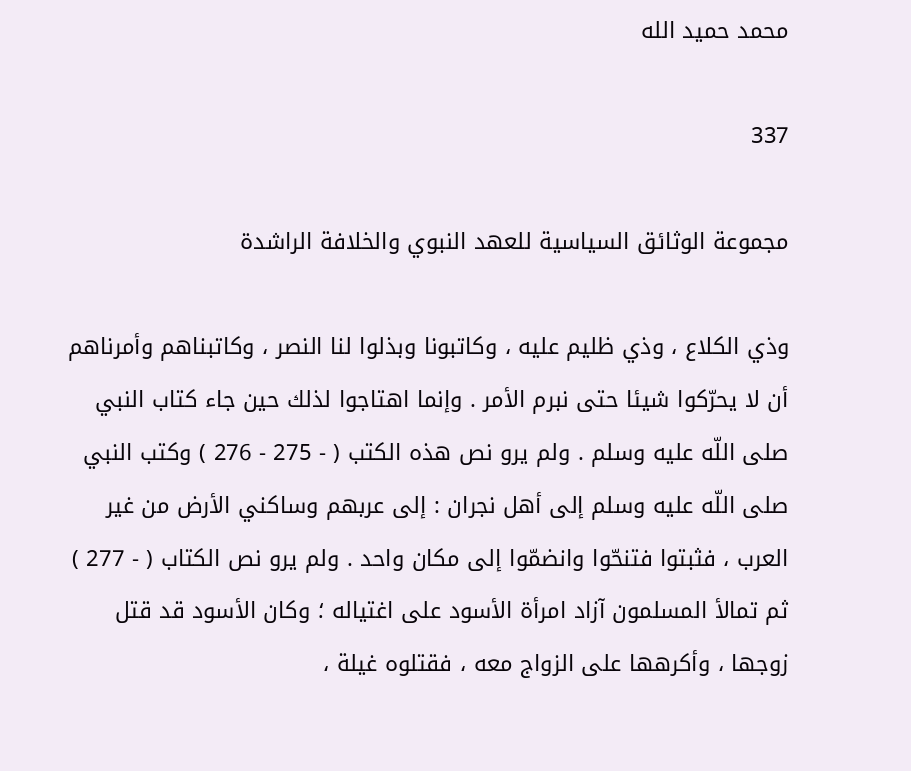محمد حميد الله

337

مجموعة الوثائق السياسية للعهد النبوي والخلافة الراشدة

وذي الكلاع ، وذي ظليم عليه ، وكاتبونا وبذلوا لنا النصر ، وكاتبناهم وأمرناهم أن لا يحرّكوا شيئا حتى نبرم الأمر . وإنما اهتاجوا لذلك حين جاء كتاب النبي صلى اللّه عليه وسلم . ولم يرو نص هذه الكتب ( - 275 - 276 ) وكتب النبي صلى اللّه عليه وسلم إلى أهل نجران : إلى عربهم وساكني الأرض من غير العرب ، فثبتوا فتنحّوا وانضمّوا إلى مكان واحد . ولم يرو نص الكتاب ( - 277 ) ثم تمالأ المسلمون آزاد امرأة الأسود على اغتياله ؛ وكان الأسود قد قتل زوجها ، وأكرهها على الزواج معه ، فقتلوه غيلة ،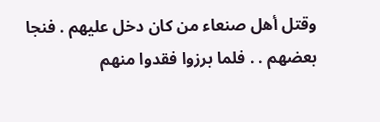وقتل أهل صنعاء من كان دخل عليهم . فنجا بعضهم . . فلما برزوا فقدوا منهم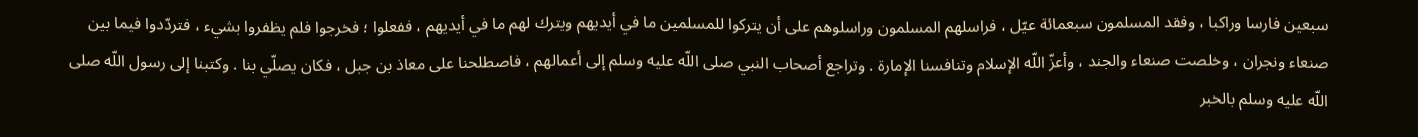سبعين فارسا وراكبا ، وفقد المسلمون سبعمائة عيّل ، فراسلهم المسلمون وراسلوهم على أن يتركوا للمسلمين ما في أيديهم ويترك لهم ما في أيديهم ، ففعلوا ؛ فخرجوا فلم يظفروا بشيء ، فتردّدوا فيما بين صنعاء ونجران ، وخلصت صنعاء والجند ، وأعزّ اللّه الإسلام وتنافسنا الإمارة . وتراجع أصحاب النبي صلى اللّه عليه وسلم إلى أعمالهم ، فاصطلحنا على معاذ بن جبل ، فكان يصلّي بنا . وكتبنا إلى رسول اللّه صلى اللّه عليه وسلم بالخبر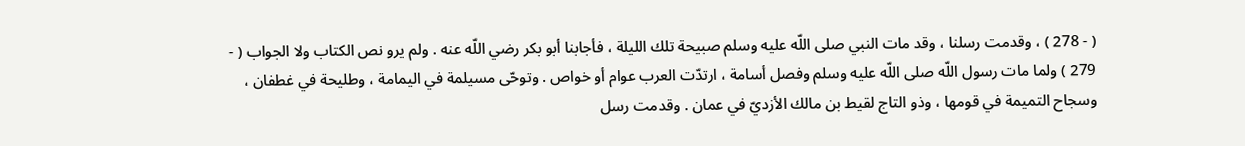( - 278 ) ، وقدمت رسلنا ، وقد مات النبي صلى اللّه عليه وسلم صبيحة تلك الليلة ، فأجابنا أبو بكر رضي اللّه عنه . ولم يرو نص الكتاب ولا الجواب ( - 279 ) ولما مات رسول اللّه صلى اللّه عليه وسلم وفصل أسامة ، ارتدّت العرب عوام أو خواص . وتوحّى مسيلمة في اليمامة ، وطليحة في غطفان ، وسجاح التميمة في قومها ، وذو التاج لقيط بن مالك الأزديّ في عمان . وقدمت رسل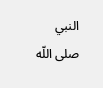النبي صلى اللّه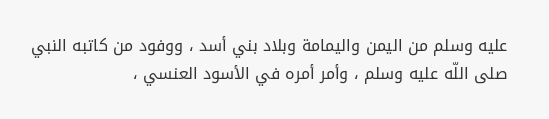عليه وسلم من اليمن واليمامة وبلاد بني أسد ، ووفود من كاتبه النبي صلى اللّه عليه وسلم ، وأمر أمره في الأسود العنسي ،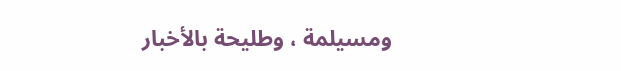ومسيلمة ، وطليحة بالأخبار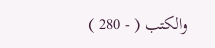والكتب ( - 280 )